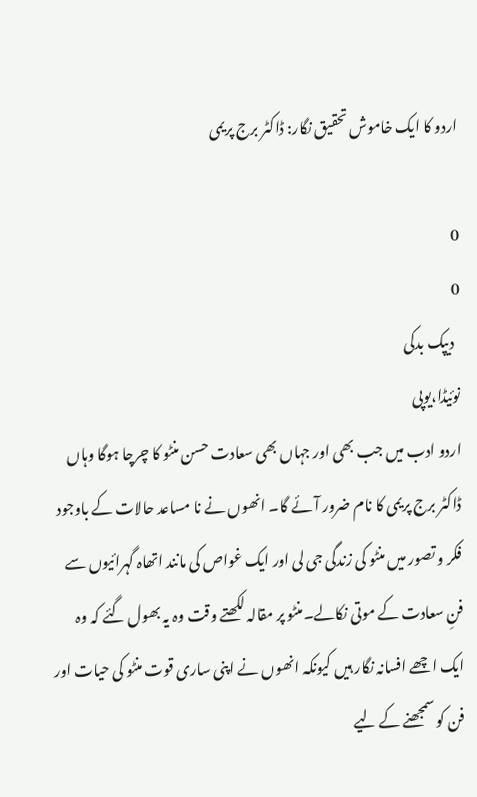اردو کا ایک خاموش تحقیق نگار: ڈاکٹر برج پریمی

0
0
  دیپک بدکی
نوئیڈا،یوپی
اردو ادب میں جب بھی اور جہاں بھی سعادت حسن منٹو کا چرچا ہوگا وہاں ڈاکٹر برج پریمی کا نام ضرور آئے گا۔ انھوں نے نا مساعد حالات کے باوجود فکر و تصور میں منٹو کی زندگی جی لی اور ایک غواص کی مانند اتھاہ گہرائیوں سے فنِ سعادت کے موتی نکالے۔منٹو پر مقالہ لکھتے وقت وہ یہ بھول گئے کہ وہ ایک اچھے افسانہ نگار ہیں کیونکہ انھوں نے اپنی ساری قوت منٹو کی حیات اور فن کو سمجھنے کے لیے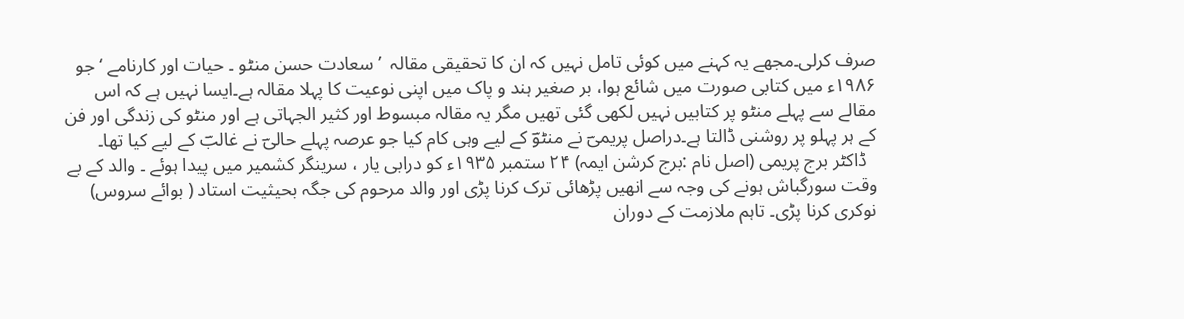صرف کرلی۔مجھے یہ کہنے میں کوئی تامل نہیں کہ ان کا تحقیقی مقالہ  ’سعادت حسن منٹو ۔ حیات اور کارنامے ‘جو ۱۹۸۶ء میں کتابی صورت میں شائع ہوا، بر صغیر ہند و پاک میں اپنی نوعیت کا پہلا مقالہ ہے۔ایسا نہیں ہے کہ اس مقالے سے پہلے منٹو پر کتابیں نہیں لکھی گئی تھیں مگر یہ مقالہ مبسوط اور کثیر الجہاتی ہے اور منٹو کی زندگی اور فن کے ہر پہلو پر روشنی ڈالتا ہے۔دراصل پریمیؔ نے منٹوؔ کے لیے وہی کام کیا جو عرصہ پہلے حالیؔ نے غالبؔ کے لیے کیا تھا۔
  ڈاکٹر برج پریمی (اصل نام :برج کرشن ایمہ) ۲۴ ستمبر ۱۹۳۵ء کو درابی یار ، سرینگر کشمیر میں پیدا ہوئے ۔ والد کے بے وقت سورگباش ہونے کی وجہ سے انھیں پڑھائی ترک کرنا پڑی اور والد مرحوم کی جگہ بحیثیت استاد ( بوائے سروس) نوکری کرنا پڑی۔ تاہم ملازمت کے دوران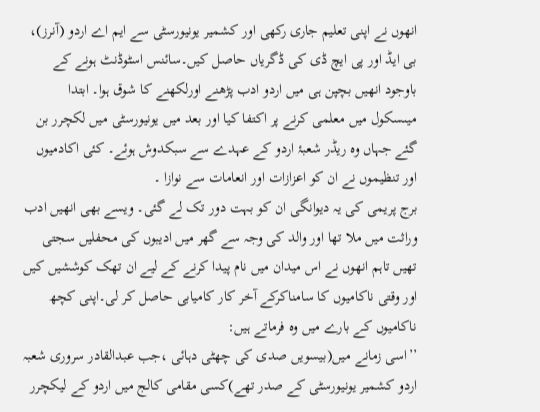انھوں نے اپنی تعلیم جاری رکھی اور کشمیر یونیورسٹی سے ایم اے اردو (آنرز)، بی ایڈ اور پی ایچ ڈی کی ڈگریاں حاصل کیں۔سائنس اسٹوڈنٹ ہونے کے باوجود انھیں بچپن ہی میں اردو ادب پڑھنے اورلکھنے کا شوق ہوا۔ ابتدا میںسکول میں معلمی کرنے پر اکتفا کیا اور بعد میں یونیورسٹی میں لکچرر بن گئے جہاں وہ ریڈر شعبۂ اردو کے عہدے سے سبکدوش ہوئے۔ کئی اکادمیوں اور تنظیموں نے ان کو اعزازات اور انعامات سے نوازا ۔
برج پریمی کی یہ دیوانگی ان کو بہت دور تک لے گئی۔ ویسے بھی انھیں ادب وراثت میں ملا تھا اور والد کی وجہ سے گھر میں ادیبوں کی محفلیں سجتی تھیں تاہم انھوں نے اس میدان میں نام پیدا کرنے کے لیے ان تھک کوششیں کیں اور وقتی ناکامیوں کا سامناکرکے آخر کار کامیابی حاصل کر لی۔اپنی کچھ ناکامیوں کے بارے میں وہ فرماتے ہیں:
’’اسی زمانے میں(بیسویں صدی کی چھٹی دہائی ،جب عبدالقادر سروری شعبہ اردو کشمیر یونیورسٹی کے صدر تھے)کسی مقامی کالج میں اردو کے لیکچرر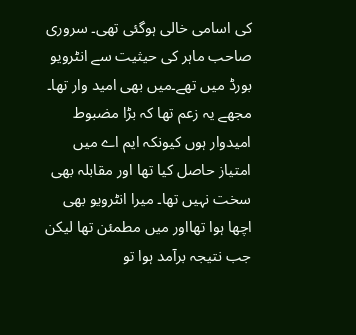کی اسامی خالی ہوگئی تھی۔ سروری صاحب ماہر کی حیثیت سے انٹرویو بورڈ میں تھے۔میں بھی امید وار تھا۔ مجھے یہ زعم تھا کہ بڑا مضبوط امیدوار ہوں کیونکہ ایم اے میں امتیاز حاصل کیا تھا اور مقابلہ بھی سخت نہیں تھا۔ میرا انٹرویو بھی اچھا ہوا تھااور میں مطمئن تھا لیکن جب نتیجہ برآمد ہوا تو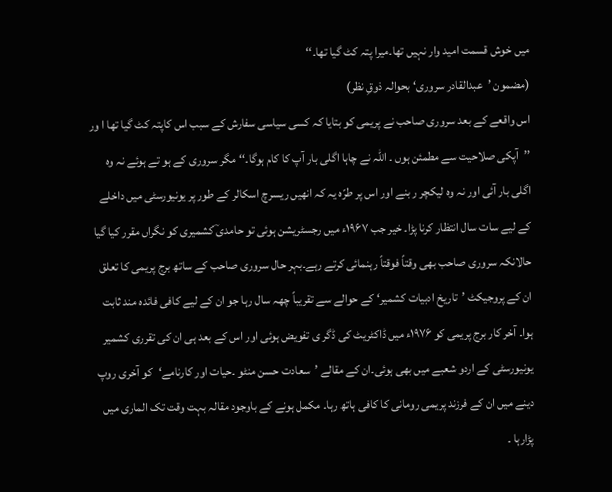میں خوش قسمت امید وار نہیں تھا۔میرا پتہ کٹ گیا تھا۔‘‘
(مضمون ’عبدالقادر سروری‘ بحوالہ ذوقِ نظر)
اس واقعے کے بعد سروری صاحب نے پریمی کو بتایا کہ کسی سیاسی سفارش کے سبب اس کاپتہ کٹ گیا تھا ا ور ’’آپکی صلاحیت سے مطمئن ہوں ۔ اللہ نے چاہا اگلی بار آپ کا کام ہوگا۔‘‘ مگر سروری کے ہو تے ہوئے نہ وہ اگلی بار آئی اور نہ وہ لیکچر ر بنے اور اس پر طرّہ یہ کہ انھیں ریسرچ اسکالر کے طور پر یونیورسٹی میں داخلے کے لیے سات سال انتظار کرنا پڑا۔ خیر جب ۱۹۶۷ء میں رجسٹریشن ہوئی تو حامدی ؔکشمیری کو نگراں مقرر کیا گیا حالانکہ سروری صاحب بھی وقتاً فوقتاً رہنمائی کرتے رہے۔بہر حال سروری صاحب کے ساتھ برج پریمی کا تعلق ان کے پروجیکٹ ’تاریخ ادبیات کشمیر‘ کے حوالے سے تقریباً چھہ سال رہا جو ان کے لیے کافی فائدہ مند ثابت ہوا۔ آخر کار برج پریمی کو ۱۹۷۶ء میں ڈاکٹریٹ کی ڈگر ی تفویض ہوئی اور اس کے بعد ہی ان کی تقرری کشمیر یونیورسٹی کے اردو شعبے میں بھی ہوئی۔ان کے مقالے ’سعادت حسن منٹو ۔حیات اور کارنامے‘کو آخری روپ دینے میں ان کے فرزند پریمی رومانی کا کافی ہاتھ رہا۔ مکمل ہونے کے باوجود مقالہ بہت وقت تک الماری میں پڑارہا ۔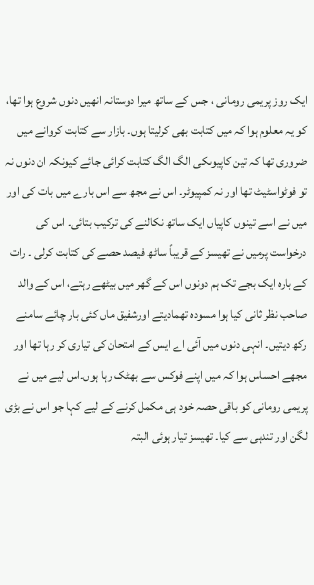ایک روز پریمی رومانی ، جس کے ساتھ میرا دوستانہ انھیں دنوں شروع ہوا تھا، کو یہ معلوم ہوا کہ میں کتابت بھی کرلیتا ہوں۔ بازار سے کتابت کروانے میں ضروری تھا کہ تین کاپیوںکی الگ الگ کتابت کرائی جائے کیونکہ ان دنوں نہ تو فوٹواسٹیٹ تھا اور نہ کمپیوٹر۔ اس نے مجھ سے اس بارے میں بات کی اور میں نے اسے تینوں کاپیاں ایک ساتھ نکالنے کی ترکیب بتائی۔ اس کی درخواست پرمیں نے تھیسز کے قریباً ساٹھ فیصد حصے کی کتابت کرلی ۔ رات کے بارہ ایک بجے تک ہم دونوں اس کے گھر میں بیٹھے رہتے، اس کے والد صاحب نظر ثانی کیا ہوا مسودہ تھمادیتے اورشفیق ماں کئی بار چائے سامنے رکھ دیتیں۔ انہی دنوں میں آئی اے ایس کے امتحان کی تیاری کر رہا تھا اور مجھے احساس ہوا کہ میں اپنے فوکس سے بھٹک رہا ہوں۔اس لیے میں نے پریمی رومانی کو باقی حصہ خود ہی مکمل کرنے کے لیے کہا جو اس نے بڑی لگن اور تندہی سے کیا۔ تھیسز تیار ہوئی البتہ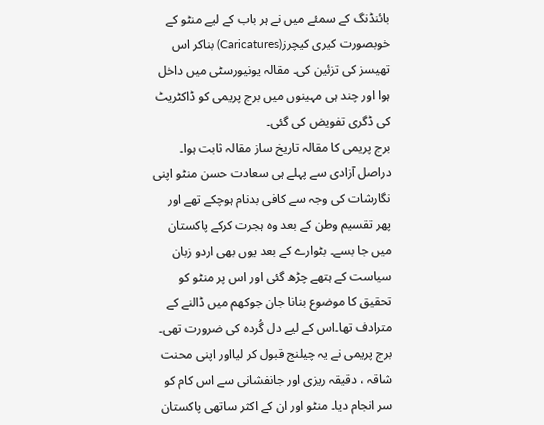بائنڈنگ کے سمئے میں نے ہر باب کے لیے منٹو کے خوبصورت کیری کیچرز(Caricatures) بناکر اس تھیسز کی تزئین کی۔ مقالہ یونیورسٹی میں داخل ہوا اور چند ہی مہینوں میں برج پریمی کو ڈاکٹریٹ کی ڈگری تفویض کی گئی۔
برج پریمی کا مقالہ تاریخ ساز مقالہ ثابت ہوا۔ دراصل آزادی سے پہلے ہی سعادت حسن منٹو اپنی نگارشات کی وجہ سے کافی بدنام ہوچکے تھے اور پھر تقسیم وطن کے بعد وہ ہجرت کرکے پاکستان میں جا بسے۔ بٹوارے کے بعد یوں بھی اردو زبان سیاست کے ہتھے چڑھ گئی اور اس پر منٹو کو تحقیق کا موضوع بنانا جان جوکھم میں ڈالنے کے مترادف تھا۔اس کے لیے دل گُردہ کی ضرورت تھی۔ برج پریمی نے یہ چیلنج قبول کر لیااور اپنی محنت شاقہ ، دقیقہ ریزی اور جانفشانی سے اس کام کو سر انجام دیا۔ منٹو اور ان کے اکثر ساتھی پاکستان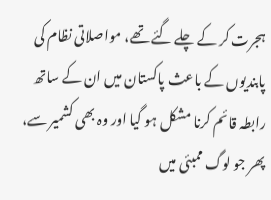ہجرت کر کے چلے گئے تھے، مواصلاتی نظام کی پابندیوں کے باعث پاکستان میں ان کے ساتھ رابطہ قائم کرنا مشکل ہو گیا اور وہ بھی کشمیر سے، پھر جو لوگ ممبئی میں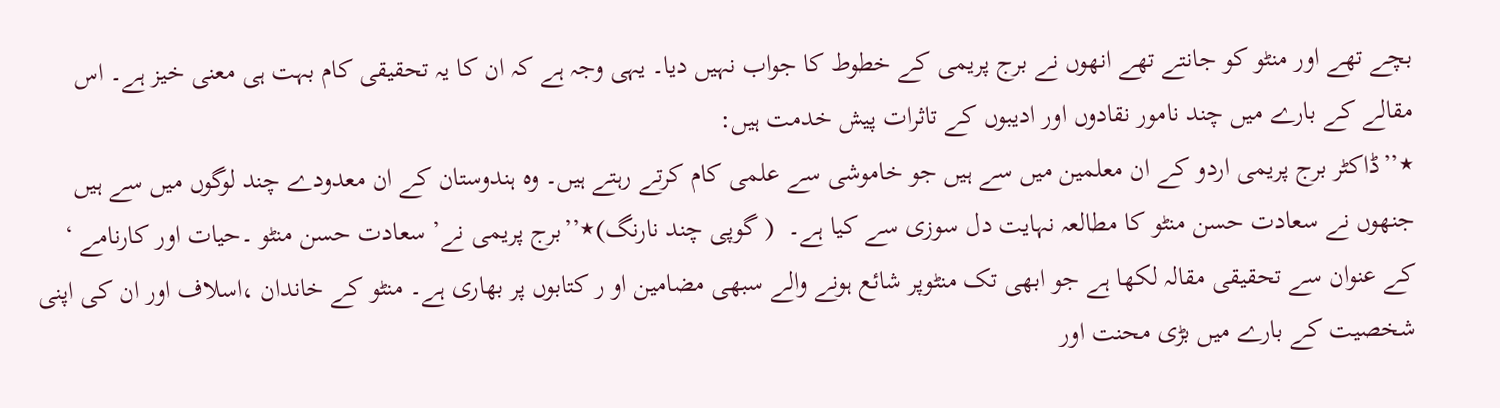بچے تھے اور منٹو کو جانتے تھے انھوں نے برج پریمی کے خطوط کا جواب نہیں دیا۔ یہی وجہ ہے کہ ان کا یہ تحقیقی کام بہت ہی معنی خیز ہے۔ اس مقالے کے بارے میں چند نامور نقادوں اور ادیبوں کے تاثرات پیش خدمت ہیں:
٭’’ڈاکٹر برج پریمی اردو کے ان معلمین میں سے ہیں جو خاموشی سے علمی کام کرتے رہتے ہیں۔ وہ ہندوستان کے ان معدودے چند لوگوں میں سے ہیں جنھوں نے سعادت حسن منٹو کا مطالعہ نہایت دل سوزی سے کیا ہے۔  ( گوپی چند نارنگ)٭’’برج پریمی نے’ سعادت حسن منٹو ۔حیات اور کارنامے ‘ کے عنوان سے تحقیقی مقالہ لکھا ہے جو ابھی تک منٹوپر شائع ہونے والے سبھی مضامین او ر کتابوں پر بھاری ہے۔ منٹو کے خاندان ،اسلاف اور ان کی اپنی شخصیت کے بارے میں بڑی محنت اور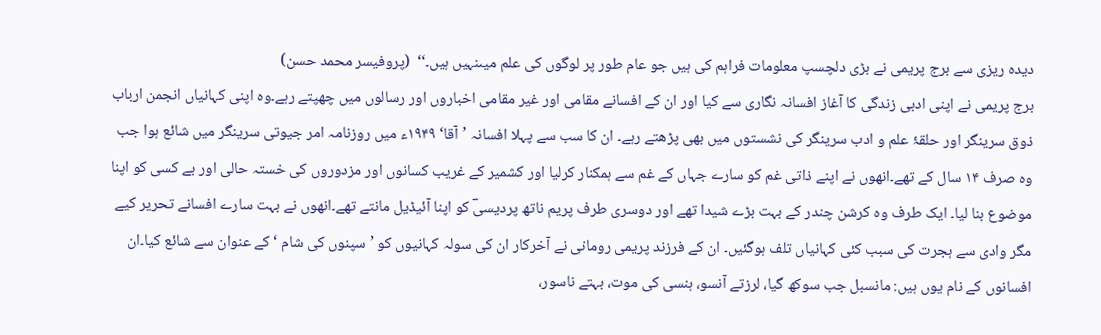دیدہ ریزی سے برج پریمی نے بڑی دلچسپ معلومات فراہم کی ہیں جو عام طور پر لوگوں کی علم میںنہیں ہیں۔‘‘  (پروفیسر محمد حسن)
برج پریمی نے اپنی ادبی زندگی کا آغاز افسانہ نگاری سے کیا اور ان کے افسانے مقامی اور غیر مقامی اخباروں اور رسالوں میں چھپتے رہے۔وہ اپنی کہانیاں انجمن ارباب ذوق سرینگر اور حلقۂ علم و ادب سرینگر کی نشستوں میں بھی پڑھتے رہے۔ ان کا سب سے پہلا افسانہ ’آقا‘ ۱۹۴۹ء میں روزنامہ امر جیوتی سرینگر میں شائع ہوا جب وہ صرف ۱۴ سال کے تھے۔انھوں نے اپنے ذاتی غم کو سارے جہاں کے غم سے ہمکنار کرلیا اور کشمیر کے غریب کسانوں اور مزدوروں کی خستہ حالی اور بے کسی کو اپنا موضوع بنا لیا۔ ایک طرف وہ کرشن چندر کے بہت بڑے شیدا تھے اور دوسری طرف پریم ناتھ پردیسیؔ کو اپنا آئیڈیل مانتے تھے۔انھوں نے بہت سارے افسانے تحریر کیے مگر وادی سے ہجرت کی سبب کئی کہانیاں تلف ہوگئیں۔ ان کے فرزند پریمی رومانی نے آخرکار ان کی سولہ کہانیوں کو ’سپنوں کی شام ‘ کے عنوان سے شائع کیا۔ان افسانوں کے نام یوں ہیں: مانسبل جب سوکھ گیا، لرزتے آنسو، ہنسی کی موت، بہتے ناسور،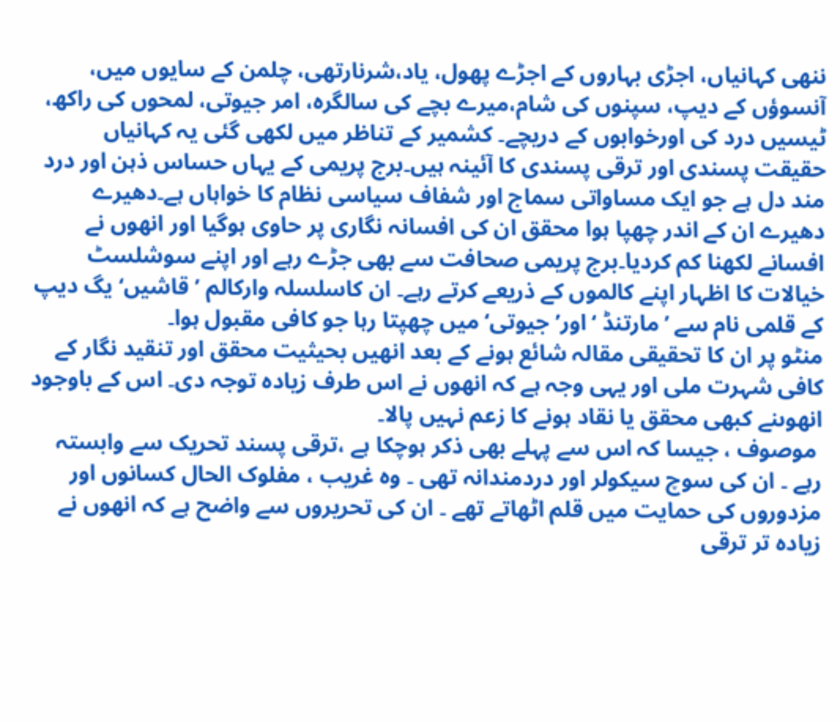ننھی کہانیاں، اجڑی بہاروں کے اجڑے پھول، یاد،شرنارتھی، چلمن کے سایوں میں، آنسوؤں کے دیپ، سپنوں کی شام،میرے بچے کی سالگرہ، امر جیوتی، لمحوں کی راکھ، ٹیسیں درد کی اورخوابوں کے دریچے۔ کشمیر کے تناظر میں لکھی گئی یہ کہانیاں حقیقت پسندی اور ترقی پسندی کا آئینہ ہیں۔برج پریمی کے یہاں حساس ذہن اور درد مند دل ہے جو ایک مساواتی سماج اور شفاف سیاسی نظام کا خواہاں ہے۔دھیرے دھیرے ان کے اندر چھپا ہوا محقق ان کی افسانہ نگاری پر حاوی ہوگیا اور انھوں نے افسانے لکھنا کم کردیا۔برج پریمی صحافت سے بھی جڑے رہے اور اپنے سوشلسٹ خیالات کا اظہار اپنے کالموں کے ذریعے کرتے رہے۔ ان کاسلسلہ وارکالم ’قاشیں‘ یگ دیپ کے قلمی نام سے ’مارتنڈ ‘اور’ جیوتی‘ میں چھپتا رہا جو کافی مقبول ہوا۔
منٹو پر ان کا تحقیقی مقالہ شائع ہونے کے بعد انھیں بحیثیت محقق اور تنقید نگار کے کافی شہرت ملی اور یہی وجہ ہے کہ انھوں نے اس طرف زیادہ توجہ دی۔ اس کے باوجود انھوںنے کبھی محقق یا نقاد ہونے کا زعم نہیں پالا۔
 موصوف ، جیسا کہ اس سے پہلے بھی ذکر ہوچکا ہے ،ترقی پسند تحریک سے وابستہ رہے ۔ ان کی سوچ سیکولر اور دردمندانہ تھی ۔ وہ غریب ، مفلوک الحال کسانوں اور مزدوروں کی حمایت میں قلم اٹھاتے تھے ۔ ان کی تحریروں سے واضح ہے کہ انھوں نے زیادہ تر ترقی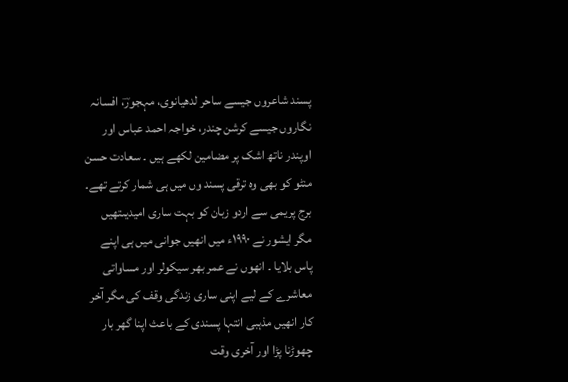پسند شاعروں جیسے ساحر لدھیانوی، مہجورؔ، افسانہ نگاروں جیسے کرشن چندر، خواجہ احمد عباس اور اوپندر ناتھ اشک پر مضامین لکھے ہیں ۔ سعادت حسن منٹو کو بھی وہ ترقی پسند وں میں ہی شمار کرتے تھے۔ برج پریمی سے اردو زبان کو بہت ساری امیدیںتھیں مگر ایشور نے ۱۹۹۰ء میں انھیں جوانی میں ہی اپنے پاس بلایا ۔ انھوں نے عمر بھر سیکولر اور مساواتی معاشرے کے لیے اپنی ساری زندگی وقف کی مگر آخر کار انھیں مذہبی انتہا پسندی کے باعث اپنا گھر بار چھوڑنا پڑا اور آخری وقت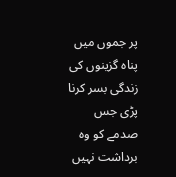پر جموں میں پناہ گزینوں کی زندگی بسر کرنا پڑی جس صدمے کو وہ برداشت نہیں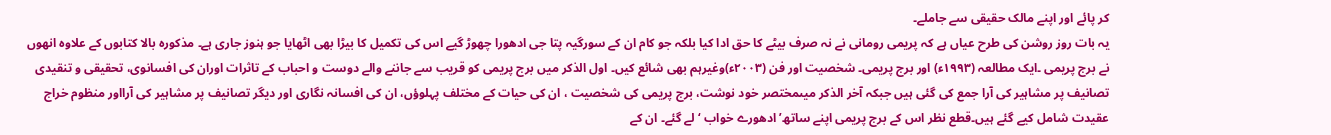کر پائے اور اپنے مالک حقیقی سے جاملے۔
یہ بات روز روشن کی طرح عیاں ہے کہ پریمی رومانی نے نہ صرف بیٹے کا حق ادا کیا بلکہ جو کام ان کے سورگیہ پتا جی ادھورا چھوڑ گیے اس کی تکمیل کا بیڑا بھی اٹھایا جو ہنوز جاری ہے۔ مذکورہ بالا کتابوں کے علاوہ انھوں نے برج پریمی ۔ایک مطالعہ (۱۹۹۳ء) اور برج پریمی۔ شخصیت اور فن (۲۰۰۳ء)وغیرہم بھی شائع کیں۔ اول الذکر میں برج پریمی کو قریب سے جاننے والے دوست و احباب کے تاثرات اوران کی افسانوی، تحقیقی و تنقیدی تصانیف پر مشاہیر کی آرا جمع کی گئی ہیں جبکہ آخر الذکر میںمختصر خود نوشت، برج پریمی کی شخصیت ، ان کی حیات کے مختلف پہلوؤں، ان کی افسانہ نگاری اور دیگر تصانیف پر مشاہیر کی آرااور منظوم خراج عقیدت شامل کیے گئے ہیں۔قطع نظر اس کے برج پریمی اپنے ساتھ’ ادھورے خواب ‘ لے گئے۔ ان کے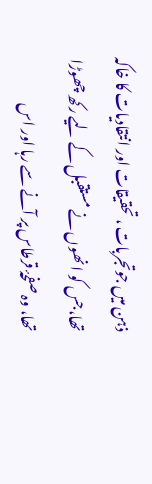ذہن میں جوتجربات ، تحقیقات اور انتقادیات کا خاکہ تھا،جس کو انھوں نے مستقبل کے لیے رکھ چھوڑا تھا، وہ صفحۂ قرطاس پر آنے سے رہا اور اس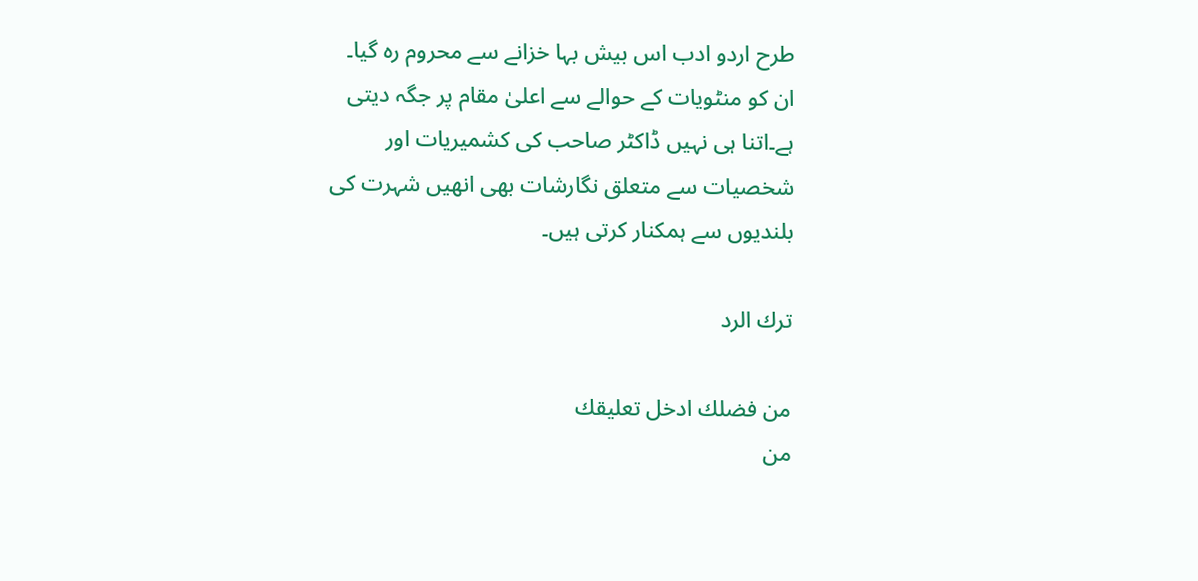طرح اردو ادب اس بیش بہا خزانے سے محروم رہ گیا۔
ان کو منٹویات کے حوالے سے اعلیٰ مقام پر جگہ دیتی ہے۔اتنا ہی نہیں ڈاکٹر صاحب کی کشمیریات اور شخصیات سے متعلق نگارشات بھی انھیں شہرت کی بلندیوں سے ہمکنار کرتی ہیں۔

ترك الرد

من فضلك ادخل تعليقك
من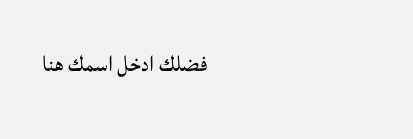فضلك ادخل اسمك هنا